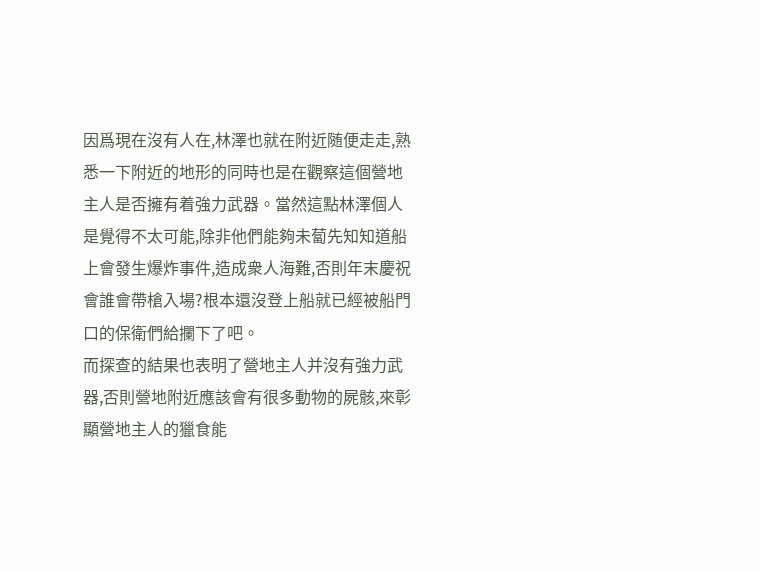因爲現在沒有人在,林澤也就在附近随便走走,熟悉一下附近的地形的同時也是在觀察這個營地主人是否擁有着強力武器。當然這點林澤個人是覺得不太可能,除非他們能夠未蔔先知知道船上會發生爆炸事件,造成衆人海難,否則年末慶祝會誰會帶槍入場?根本還沒登上船就已經被船門口的保衛們給攔下了吧。
而探查的結果也表明了營地主人并沒有強力武器,否則營地附近應該會有很多動物的屍骸,來彰顯營地主人的獵食能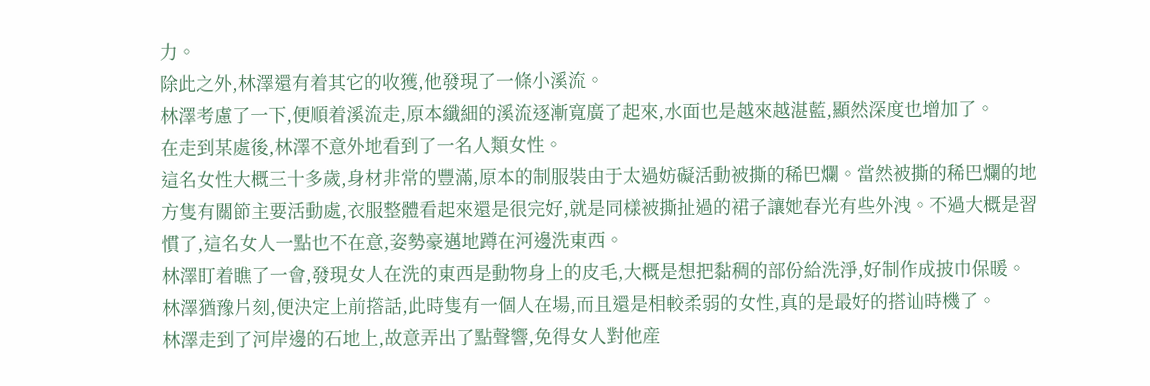力。
除此之外,林澤還有着其它的收獲,他發現了一條小溪流。
林澤考慮了一下,便順着溪流走,原本纖細的溪流逐漸寬廣了起來,水面也是越來越湛藍,顯然深度也增加了。
在走到某處後,林澤不意外地看到了一名人類女性。
這名女性大概三十多歲,身材非常的豐滿,原本的制服裝由于太過妨礙活動被撕的稀巴爛。當然被撕的稀巴爛的地方隻有關節主要活動處,衣服整體看起來還是很完好,就是同樣被撕扯過的裙子讓她春光有些外洩。不過大概是習慣了,這名女人一點也不在意,姿勢豪邁地蹲在河邊洗東西。
林澤盯着瞧了一會,發現女人在洗的東西是動物身上的皮毛,大概是想把黏稠的部份給洗淨,好制作成披巾保暖。
林澤猶豫片刻,便決定上前撘話,此時隻有一個人在場,而且還是相較柔弱的女性,真的是最好的搭讪時機了。
林澤走到了河岸邊的石地上,故意弄出了點聲響,免得女人對他産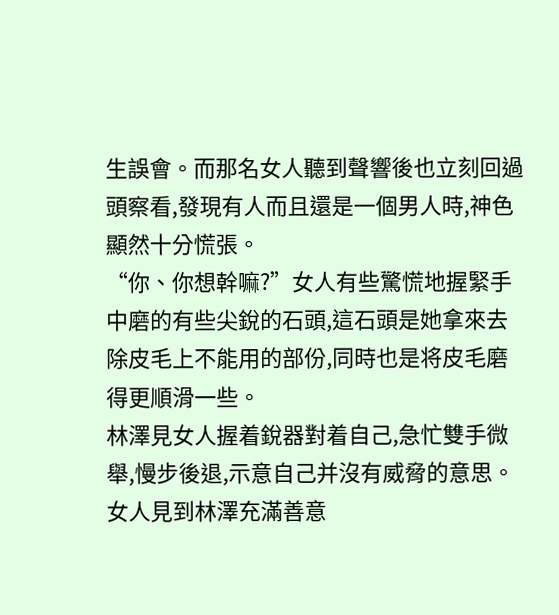生誤會。而那名女人聽到聲響後也立刻回過頭察看,發現有人而且還是一個男人時,神色顯然十分慌張。
“你、你想幹嘛?”女人有些驚慌地握緊手中磨的有些尖銳的石頭,這石頭是她拿來去除皮毛上不能用的部份,同時也是将皮毛磨得更順滑一些。
林澤見女人握着銳器對着自己,急忙雙手微舉,慢步後退,示意自己并沒有威脅的意思。
女人見到林澤充滿善意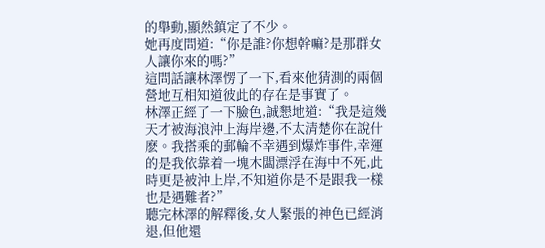的舉動,顯然鎮定了不少。
她再度問道:“你是誰?你想幹嘛?是那群女人讓你來的嗎?”
這問話讓林澤愣了一下,看來他猜測的兩個營地互相知道彼此的存在是事實了。
林澤正經了一下臉色,誠懇地道:“我是這幾天才被海浪沖上海岸邊,不太清楚你在說什麽。我搭乘的郵輪不幸遇到爆炸事件,幸運的是我依靠着一塊木闆漂浮在海中不死,此時更是被沖上岸,不知道你是不是跟我一樣也是遇難者?”
聽完林澤的解釋後,女人緊張的神色已經消退,但他還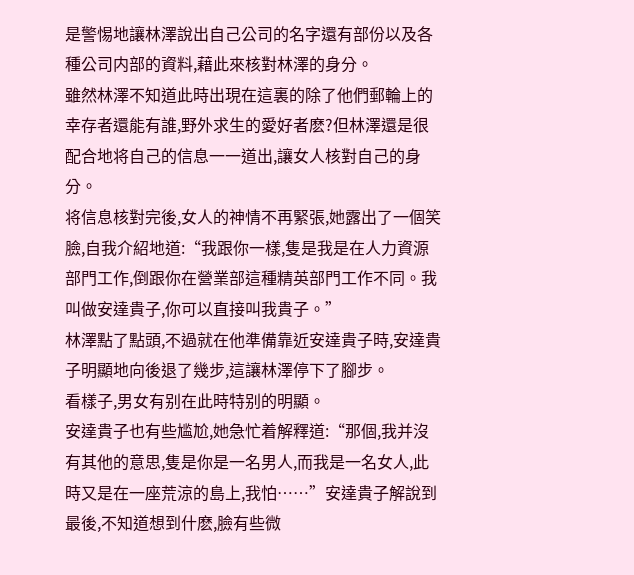是警惕地讓林澤說出自己公司的名字還有部份以及各種公司内部的資料,藉此來核對林澤的身分。
雖然林澤不知道此時出現在這裏的除了他們郵輪上的幸存者還能有誰,野外求生的愛好者麽?但林澤還是很配合地将自己的信息一一道出,讓女人核對自己的身分。
将信息核對完後,女人的神情不再緊張,她露出了一個笑臉,自我介紹地道:“我跟你一樣,隻是我是在人力資源部門工作,倒跟你在營業部這種精英部門工作不同。我叫做安達貴子,你可以直接叫我貴子。”
林澤點了點頭,不過就在他準備靠近安達貴子時,安達貴子明顯地向後退了幾步,這讓林澤停下了腳步。
看樣子,男女有别在此時特别的明顯。
安達貴子也有些尴尬,她急忙着解釋道:“那個,我并沒有其他的意思,隻是你是一名男人,而我是一名女人,此時又是在一座荒涼的島上,我怕……”安達貴子解說到最後,不知道想到什麽,臉有些微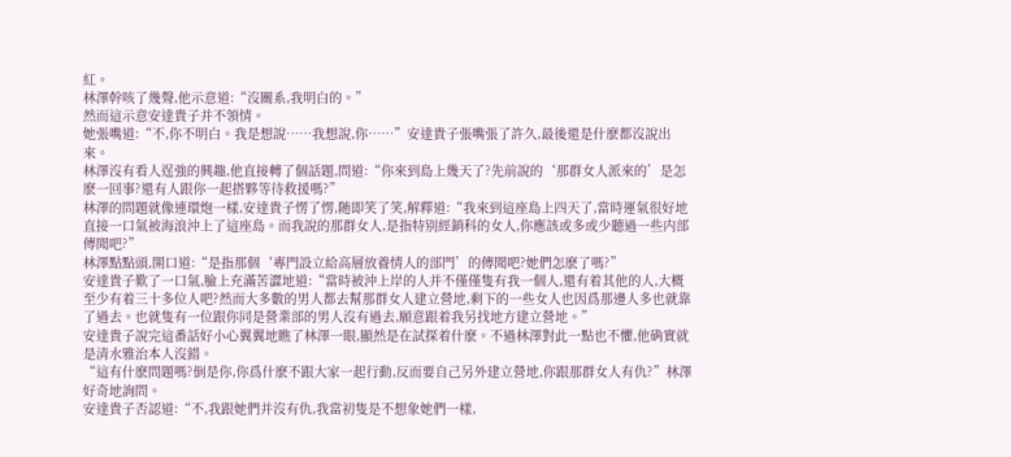紅。
林澤幹咳了幾聲,他示意道:“沒關系,我明白的。”
然而這示意安達貴子并不領情。
她張嘴道:“不,你不明白。我是想說……我想說,你……”安達貴子張嘴張了許久,最後還是什麽都沒說出來。
林澤沒有看人逞強的興趣,他直接轉了個話題,問道:“你來到島上幾天了?先前說的‘那群女人派來的’是怎麽一回事?還有人跟你一起搭夥等待救援嗎?”
林澤的問題就像連環炮一樣,安達貴子愣了愣,随即笑了笑,解釋道:“我來到這座島上四天了,當時運氣很好地直接一口氣被海浪沖上了這座島。而我說的那群女人,是指特别經銷科的女人,你應該或多或少聽過一些内部傳聞吧?”
林澤點點頭,開口道:“是指那個‘專門設立給高層放養情人的部門’的傳聞吧?她們怎麽了嗎?”
安達貴子歎了一口氣,臉上充滿苦澀地道:“當時被沖上岸的人并不僅僅隻有我一個人,還有着其他的人,大概至少有着三十多位人吧?然而大多數的男人都去幫那群女人建立營地,剩下的一些女人也因爲那邊人多也就靠了過去。也就隻有一位跟你同是營業部的男人沒有過去,願意跟着我另找地方建立營地。”
安達貴子說完這番話好小心翼翼地瞧了林澤一眼,顯然是在試探着什麽。不過林澤對此一點也不懼,他确實就是清水雅治本人沒錯。
“這有什麽問題嗎?倒是你,你爲什麽不跟大家一起行動,反而要自己另外建立營地,你跟那群女人有仇?”林澤好奇地詢問。
安達貴子否認道:“不,我跟她們并沒有仇,我當初隻是不想象她們一樣,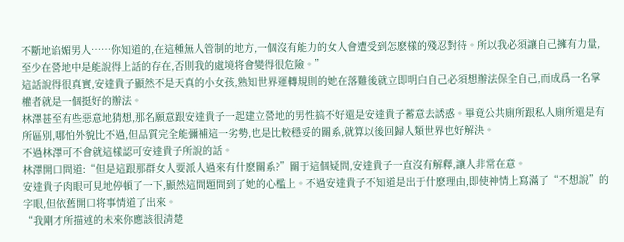不斷地谄媚男人……你知道的,在這種無人管制的地方,一個沒有能力的女人會遭受到怎麽樣的殘忍對待。所以我必須讓自己擁有力量,至少在營地中是能說得上話的存在,否則我的處境将會變得很危險。”
這話說得很真實,安達貴子顯然不是天真的小女孩,熟知世界運轉規則的她在落難後就立即明白自己必須想辦法保全自己,而成爲一名掌權者就是一個挺好的辦法。
林澤甚至有些惡意地猜想,那名願意跟安達貴子一起建立營地的男性搞不好還是安達貴子蓄意去誘惑。畢竟公共廁所跟私人廁所還是有所區别,哪怕外貌比不過,但品質完全能彌補這一劣勢,也是比較穩妥的關系,就算以後回歸人類世界也好解決。
不過林澤可不會就這樣認可安達貴子所說的話。
林澤開口問道:“但是這跟那群女人要派人過來有什麽關系?”關于這個疑問,安達貴子一直沒有解釋,讓人非常在意。
安達貴子肉眼可見地停頓了一下,顯然這問題問到了她的心檻上。不過安達貴子不知道是出于什麽理由,即使神情上寫滿了“不想說”的字眼,但依舊開口将事情道了出來。
“我剛才所描述的未來你應該很清楚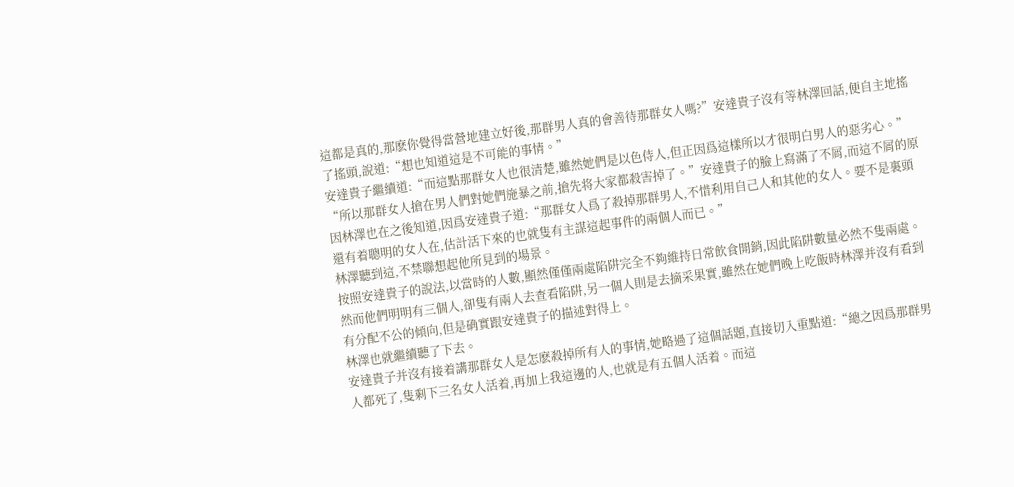這都是真的,那麽你覺得當營地建立好後,那群男人真的會善待那群女人嗎?”安達貴子沒有等林澤回話,便自主地搖了搖頭,說道:“想也知道這是不可能的事情。”
安達貴子繼續道:“而這點那群女人也很清楚,雖然她們是以色侍人,但正因爲這樣所以才很明白男人的惡劣心。”
“所以那群女人搶在男人們對她們施暴之前,搶先将大家都殺害掉了。”安達貴子的臉上寫滿了不屑,而這不屑的原因林澤也在之後知道,因爲安達貴子道:“那群女人爲了殺掉那群男人,不惜利用自己人和其他的女人。要不是裏頭還有着聰明的女人在,估計活下來的也就隻有主謀這起事件的兩個人而已。”
林澤聽到這,不禁聯想起他所見到的場景。
按照安達貴子的說法,以當時的人數,顯然僅僅兩處陷阱完全不夠維持日常飲食開銷,因此陷阱數量必然不隻兩處。然而他們明明有三個人,卻隻有兩人去查看陷阱,另一個人則是去摘采果實,雖然在她們晚上吃飯時林澤并沒有看到有分配不公的傾向,但是确實跟安達貴子的描述對得上。
林澤也就繼續聽了下去。
安達貴子并沒有接着講那群女人是怎麽殺掉所有人的事情,她略過了這個話題,直接切入重點道:“總之因爲那群男人都死了,隻剩下三名女人活着,再加上我這邊的人,也就是有五個人活着。而這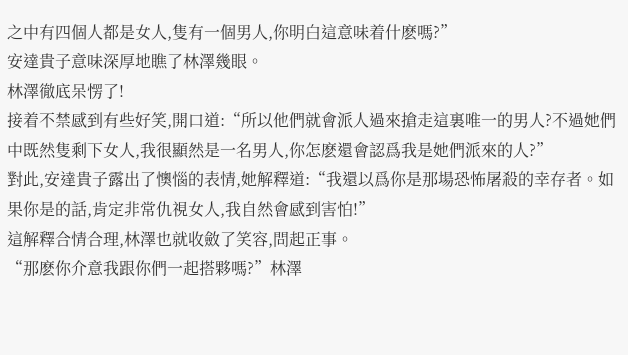之中有四個人都是女人,隻有一個男人,你明白這意味着什麽嗎?”
安達貴子意味深厚地瞧了林澤幾眼。
林澤徹底呆愣了!
接着不禁感到有些好笑,開口道:“所以他們就會派人過來搶走這裏唯一的男人?不過她們中既然隻剩下女人,我很顯然是一名男人,你怎麽還會認爲我是她們派來的人?”
對此,安達貴子露出了懊惱的表情,她解釋道:“我還以爲你是那場恐怖屠殺的幸存者。如果你是的話,肯定非常仇視女人,我自然會感到害怕!”
這解釋合情合理,林澤也就收斂了笑容,問起正事。
“那麽你介意我跟你們一起搭夥嗎?”林澤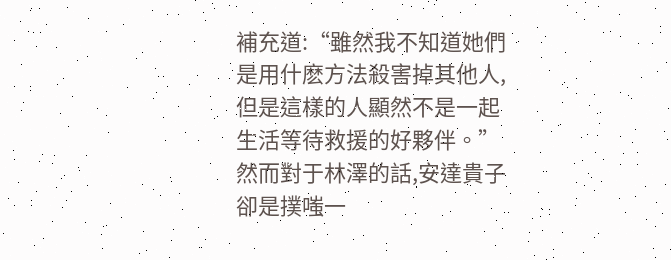補充道:“雖然我不知道她們是用什麽方法殺害掉其他人,但是這樣的人顯然不是一起生活等待救援的好夥伴。”
然而對于林澤的話,安達貴子卻是撲嗤一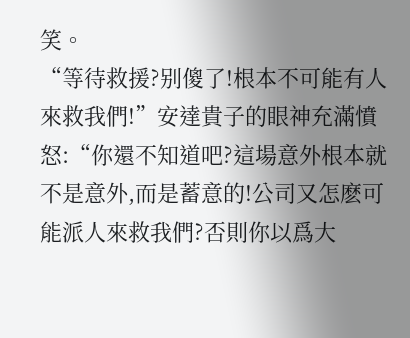笑。
“等待救援?别傻了!根本不可能有人來救我們!”安達貴子的眼神充滿憤怒:“你還不知道吧?這場意外根本就不是意外,而是蓄意的!公司又怎麽可能派人來救我們?否則你以爲大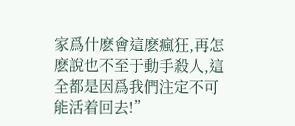家爲什麽會這麽瘋狂,再怎麽說也不至于動手殺人,這全都是因爲我們注定不可能活着回去!”